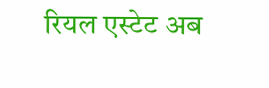रियल एस्टेट अब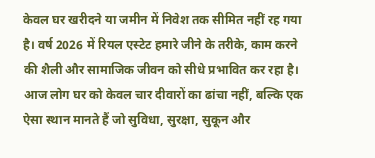केवल घर खरीदने या जमीन में निवेश तक सीमित नहीं रह गया है। वर्ष 2026 में रियल एस्टेट हमारे जीने के तरीके, काम करने की शैली और सामाजिक जीवन को सीधे प्रभावित कर रहा है। आज लोग घर को केवल चार दीवारों का ढांचा नहीं, बल्कि एक ऐसा स्थान मानते हैं जो सुविधा, सुरक्षा, सुकून और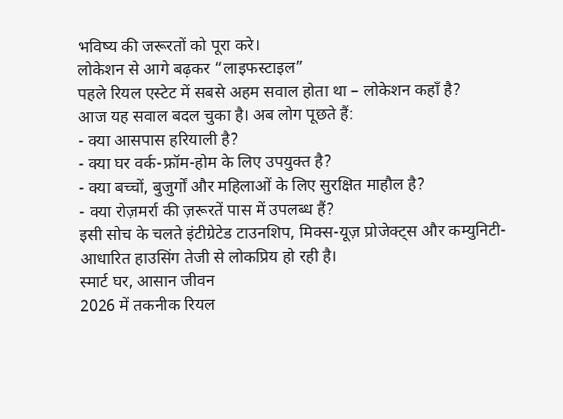भविष्य की जरूरतों को पूरा करे।
लोकेशन से आगे बढ़कर “लाइफस्टाइल”
पहले रियल एस्टेट में सबसे अहम सवाल होता था – लोकेशन कहाँ है?
आज यह सवाल बदल चुका है। अब लोग पूछते हैं:
- क्या आसपास हरियाली है?
- क्या घर वर्क-फ्रॉम-होम के लिए उपयुक्त है?
- क्या बच्चों, बुजुर्गों और महिलाओं के लिए सुरक्षित माहौल है?
- क्या रोज़मर्रा की ज़रूरतें पास में उपलब्ध हैं?
इसी सोच के चलते इंटीग्रेटेड टाउनशिप, मिक्स-यूज़ प्रोजेक्ट्स और कम्युनिटी-आधारित हाउसिंग तेजी से लोकप्रिय हो रही है।
स्मार्ट घर, आसान जीवन
2026 में तकनीक रियल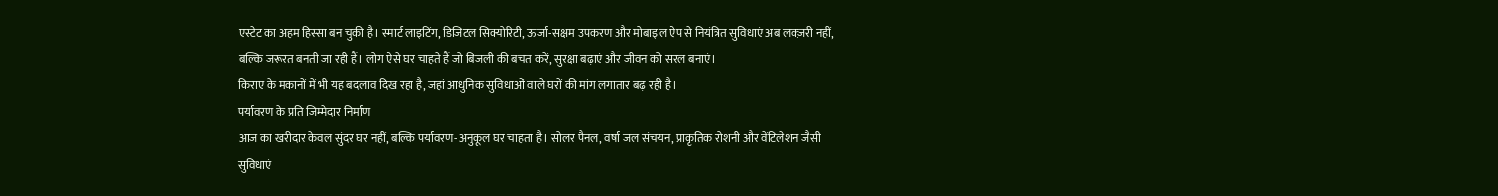एस्टेट का अहम हिस्सा बन चुकी है। स्मार्ट लाइटिंग, डिजिटल सिक्योरिटी, ऊर्जा-सक्षम उपकरण और मोबाइल ऐप से नियंत्रित सुविधाएं अब लक्ज़री नहीं, बल्कि जरूरत बनती जा रही हैं। लोग ऐसे घर चाहते हैं जो बिजली की बचत करें, सुरक्षा बढ़ाएं और जीवन को सरल बनाएं।
किराए के मकानों में भी यह बदलाव दिख रहा है, जहां आधुनिक सुविधाओं वाले घरों की मांग लगातार बढ़ रही है।
पर्यावरण के प्रति जिम्मेदार निर्माण
आज का खरीदार केवल सुंदर घर नहीं, बल्कि पर्यावरण-अनुकूल घर चाहता है। सोलर पैनल, वर्षा जल संचयन, प्राकृतिक रोशनी और वेंटिलेशन जैसी सुविधाएं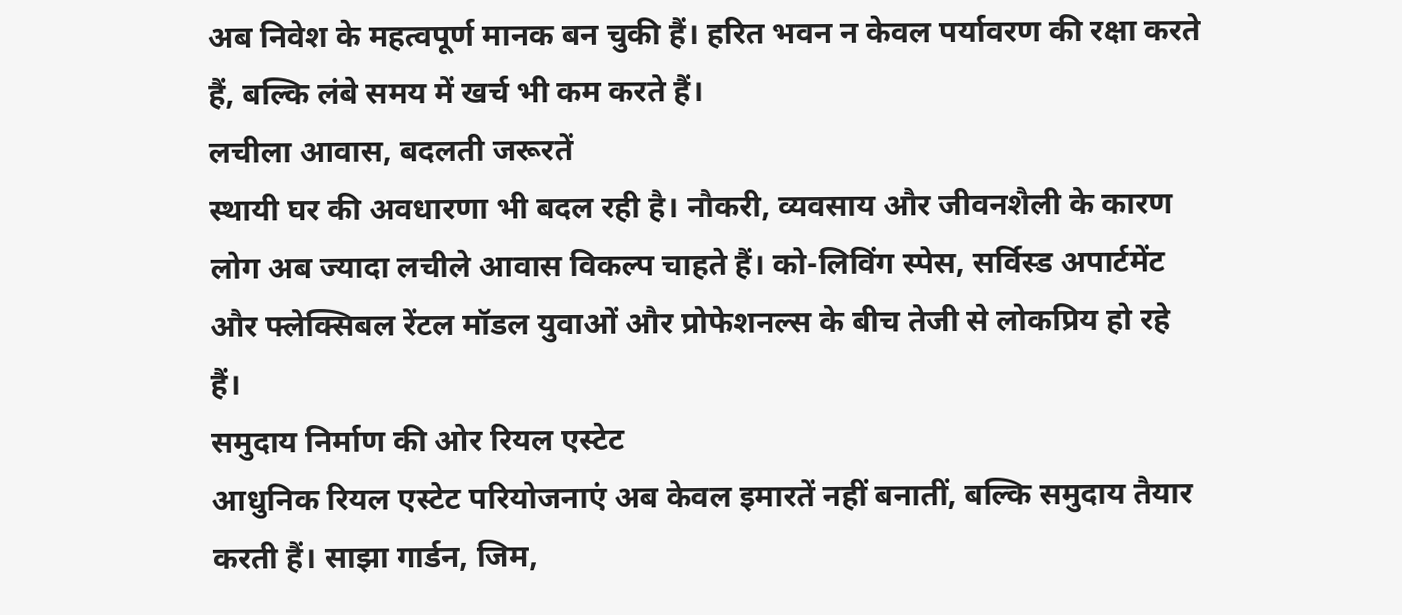अब निवेश के महत्वपूर्ण मानक बन चुकी हैं। हरित भवन न केवल पर्यावरण की रक्षा करते हैं, बल्कि लंबे समय में खर्च भी कम करते हैं।
लचीला आवास, बदलती जरूरतें
स्थायी घर की अवधारणा भी बदल रही है। नौकरी, व्यवसाय और जीवनशैली के कारण लोग अब ज्यादा लचीले आवास विकल्प चाहते हैं। को-लिविंग स्पेस, सर्विस्ड अपार्टमेंट और फ्लेक्सिबल रेंटल मॉडल युवाओं और प्रोफेशनल्स के बीच तेजी से लोकप्रिय हो रहे हैं।
समुदाय निर्माण की ओर रियल एस्टेट
आधुनिक रियल एस्टेट परियोजनाएं अब केवल इमारतें नहीं बनातीं, बल्कि समुदाय तैयार करती हैं। साझा गार्डन, जिम,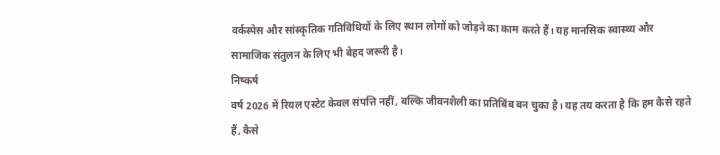वर्कस्पेस और सांस्कृतिक गतिविधियों के लिए स्थान लोगों को जोड़ने का काम करते हैं। यह मानसिक स्वास्थ्य और सामाजिक संतुलन के लिए भी बेहद जरूरी है।
निष्कर्ष
वर्ष 2026 में रियल एस्टेट केवल संपत्ति नहीं, बल्कि जीवनशैली का प्रतिबिंब बन चुका है। यह तय करता है कि हम कैसे रहते हैं, कैसे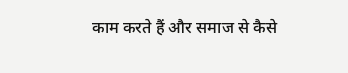काम करते हैं और समाज से कैसे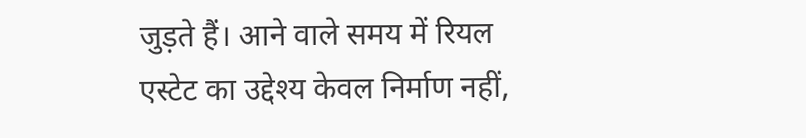जुड़ते हैं। आने वाले समय में रियल एस्टेट का उद्देश्य केवल निर्माण नहीं,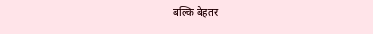बल्कि बेहतर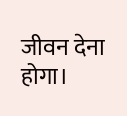जीवन देना होगा।